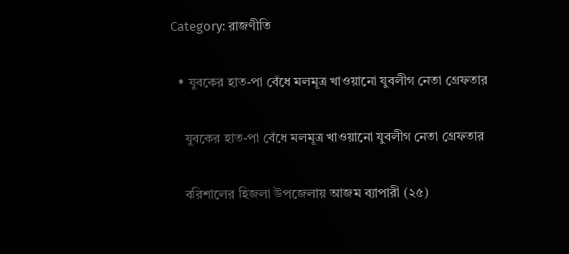Category: রাজণীতি

  • যুবকের হাত-পা বেঁধে মলমূত্র খাওয়ানো যুবলীগ নেতা গ্রেফতার

    যুবকের হাত-পা বেঁধে মলমূত্র খাওয়ানো যুবলীগ নেতা গ্রেফতার

    বরিশালের হিজলা উপজেলায় আজম ব্যাপারী (২৫)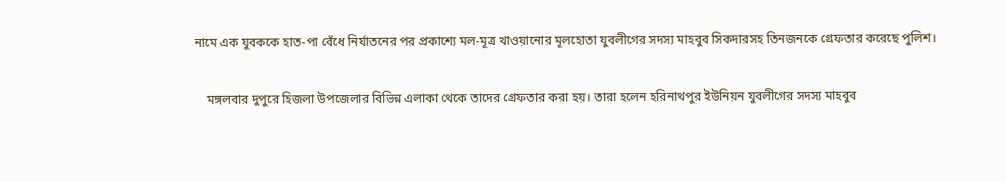নামে এক যুবককে হাত-পা বেঁধে নির্যাতনের পর প্রকাশ্যে মল-মূত্র খাওয়ানোর মূলহোতা যুবলীগের সদস্য মাহবুব সিকদারসহ তিনজনকে গ্রেফতার করেছে পুলিশ।

    মঙ্গলবার দুপুরে হিজলা উপজেলার বিভিন্ন এলাকা থেকে তাদের গ্রেফতার করা হয়। তারা হলেন হরিনাথপুর ইউনিয়ন যুবলীগের সদস্য মাহবুব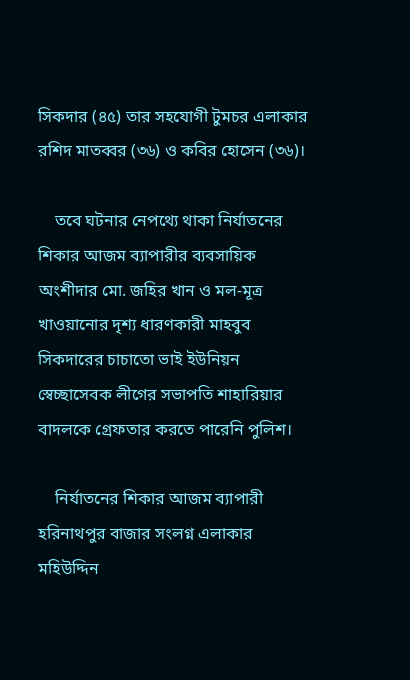সিকদার (৪৫) তার সহযোগী টুমচর এলাকার রশিদ মাতব্বর (৩৬) ও কবির হোসেন (৩৬)।

    তবে ঘটনার নেপথ্যে থাকা নির্যাতনের শিকার আজম ব্যাপারীর ব্যবসায়িক অংশীদার মো. জহির খান ও মল-মূত্র খাওয়ানোর দৃশ্য ধারণকারী মাহবুব সিকদারের চাচাতো ভাই ইউনিয়ন স্বেচ্ছাসেবক লীগের সভাপতি শাহারিয়ার বাদলকে গ্রেফতার করতে পারেনি পুলিশ।

    নির্যাতনের শিকার আজম ব্যাপারী হরিনাথপুর বাজার সংলগ্ন এলাকার মহিউদ্দিন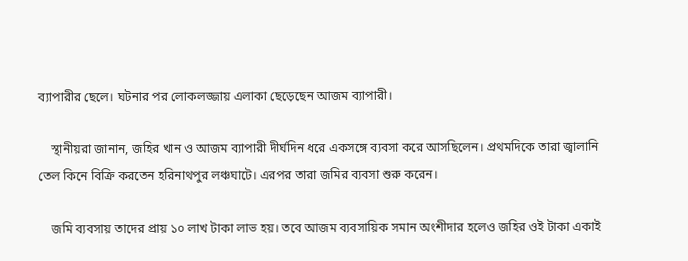ব্যাপারীর ছেলে। ঘটনার পর লোকলজ্জায় এলাকা ছেড়েছেন আজম ব্যাপারী।

    স্থানীয়রা জানান, জহির খান ও আজম ব্যাপারী দীর্ঘদিন ধরে একসঙ্গে ব্যবসা করে আসছিলেন। প্রথমদিকে তারা জ্বালানি তেল কিনে বিক্রি করতেন হরিনাথপুর লঞ্চঘাটে। এরপর তারা জমির ব্যবসা শুরু করেন।

    জমি ব্যবসায় তাদের প্রায় ১০ লাখ টাকা লাভ হয়। তবে আজম ব্যবসায়িক সমান অংশীদার হলেও জহির ওই টাকা একাই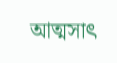আত্মসাৎ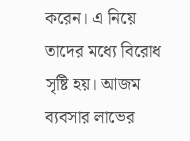করেন। এ নিয়ে তাদের মধ্যে বিরোধ সৃষ্টি হয়। আজম ব্যবসার লাভের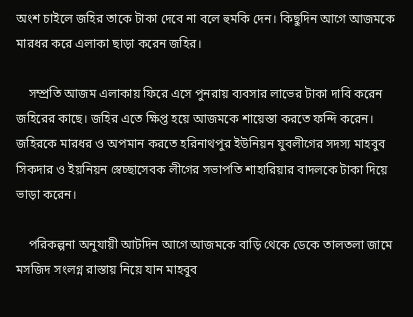অংশ চাইলে জহির তাকে টাকা দেবে না বলে হুমকি দেন। কিছুদিন আগে আজমকে মারধর করে এলাকা ছাড়া করেন জহির।

    সম্প্রতি আজম এলাকায় ফিরে এসে পুনরায় ব্যবসার লাভের টাকা দাবি করেন জহিরের কাছে। জহির এতে ক্ষিপ্ত হয়ে আজমকে শায়েস্তা করতে ফন্দি করেন। জহিরকে মারধর ও অপমান করতে হরিনাথপুর ইউনিয়ন যুবলীগের সদস্য মাহবুব সিকদার ও ইয়নিয়ন স্বেচ্ছাসেবক লীগের সভাপতি শাহারিয়ার বাদলকে টাকা দিয়ে ভাড়া করেন।

    পরিকল্পনা অনুযায়ী আটদিন আগে আজমকে বাড়ি থেকে ডেকে তালতলা জামে মসজিদ সংলগ্ন রাস্তায় নিয়ে যান মাহবুব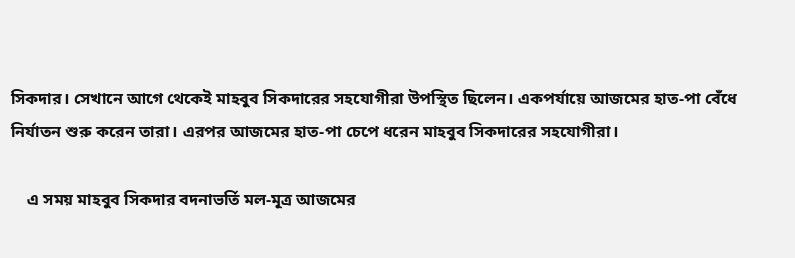সিকদার। সেখানে আগে থেকেই মাহবুব সিকদারের সহযোগীরা উপস্থিত ছিলেন। একপর্যায়ে আজমের হাত-পা বেঁধে নির্যাতন শুরু করেন তারা। এরপর আজমের হাত-পা চেপে ধরেন মাহবুব সিকদারের সহযোগীরা।

    এ সময় মাহবুব সিকদার বদনাভর্তি মল-মূত্র আজমের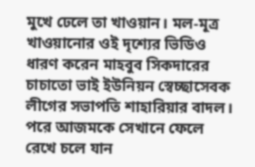মুখে ঢেলে তা খাওয়ান। মল-মূত্র খাওয়ানোর ওই দৃশ্যের ভিডিও ধারণ করেন মাহবুব সিকদারের চাচাতো ভাই ইউনিয়ন স্বেচ্ছাসেবক লীগের সভাপতি শাহারিয়ার বাদল। পরে আজমকে সেখানে ফেলে রেখে চলে যান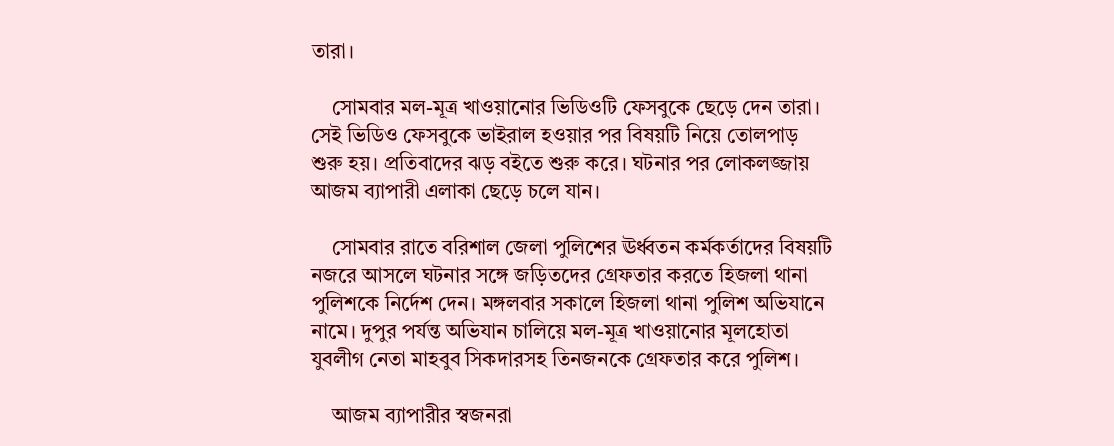তারা।

    সোমবার মল-মূত্র খাওয়ানোর ভিডিওটি ফেসবুকে ছেড়ে দেন তারা। সেই ভিডিও ফেসবুকে ভাইরাল হওয়ার পর বিষয়টি নিয়ে তোলপাড় শুরু হয়। প্রতিবাদের ঝড় বইতে শুরু করে। ঘটনার পর লোকলজ্জায় আজম ব্যাপারী এলাকা ছেড়ে চলে যান।

    সোমবার রাতে বরিশাল জেলা পুলিশের ঊর্ধ্বতন কর্মকর্তাদের বিষয়টি নজরে আসলে ঘটনার সঙ্গে জড়িতদের গ্রেফতার করতে হিজলা থানা পুলিশকে নির্দেশ দেন। মঙ্গলবার সকালে হিজলা থানা পুলিশ অভিযানে নামে। দুপুর পর্যন্ত অভিযান চালিয়ে মল-মূত্র খাওয়ানোর মূলহোতা যুবলীগ নেতা মাহবুব সিকদারসহ তিনজনকে গ্রেফতার করে পুলিশ।

    আজম ব্যাপারীর স্বজনরা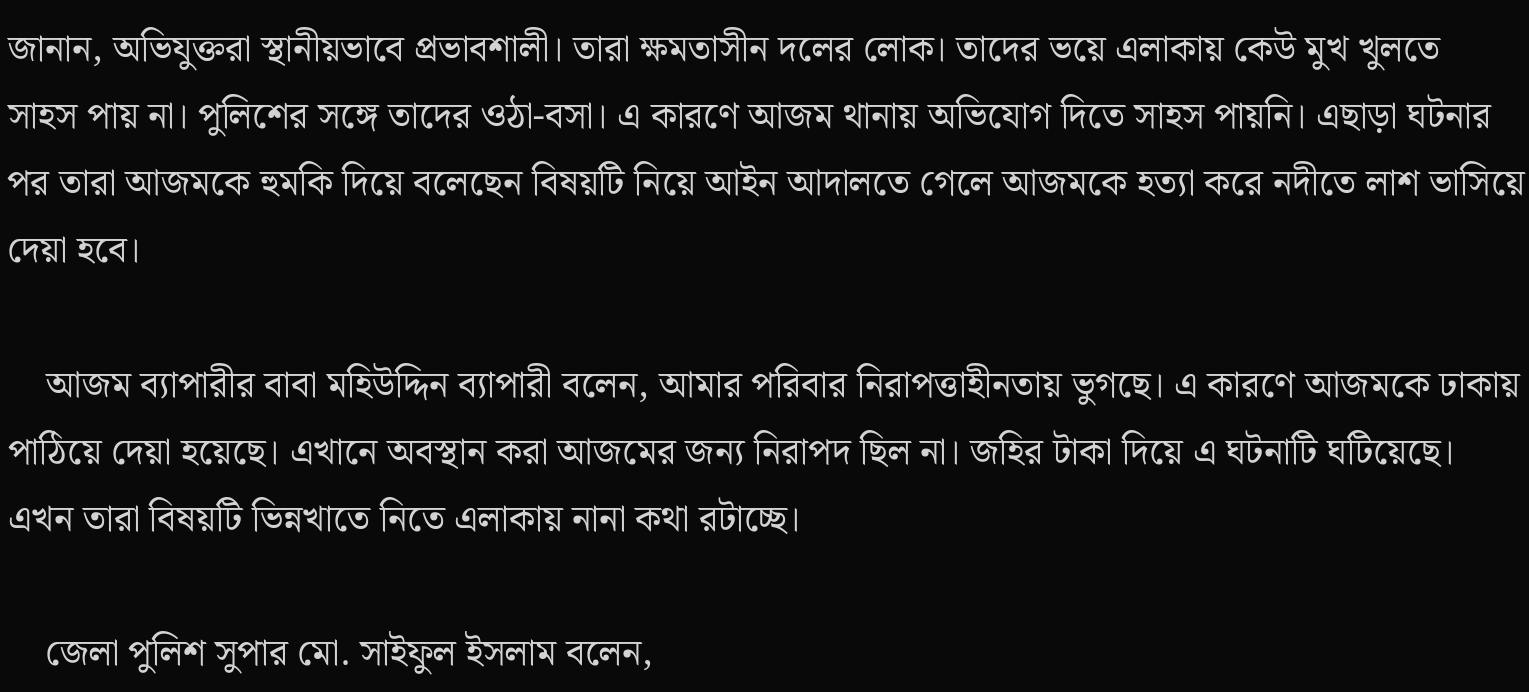জানান, অভিযুক্তরা স্থানীয়ভাবে প্রভাবশালী। তারা ক্ষমতাসীন দলের লোক। তাদের ভয়ে এলাকায় কেউ মুখ খুলতে সাহস পায় না। পুলিশের সঙ্গে তাদের ওঠা-বসা। এ কারণে আজম থানায় অভিযোগ দিতে সাহস পায়নি। এছাড়া ঘটনার পর তারা আজমকে হুমকি দিয়ে বলেছেন বিষয়টি নিয়ে আইন আদালতে গেলে আজমকে হত্যা করে নদীতে লাশ ভাসিয়ে দেয়া হবে।

    আজম ব্যাপারীর বাবা মহিউদ্দিন ব্যাপারী বলেন, আমার পরিবার নিরাপত্তাহীনতায় ভুগছে। এ কারণে আজমকে ঢাকায় পাঠিয়ে দেয়া হয়েছে। এখানে অবস্থান করা আজমের জন্য নিরাপদ ছিল না। জহির টাকা দিয়ে এ ঘটনাটি ঘটিয়েছে। এখন তারা বিষয়টি ভিন্নখাতে নিতে এলাকায় নানা কথা রটাচ্ছে।

    জেলা পুলিশ সুপার মো. সাইফুল ইসলাম বলেন,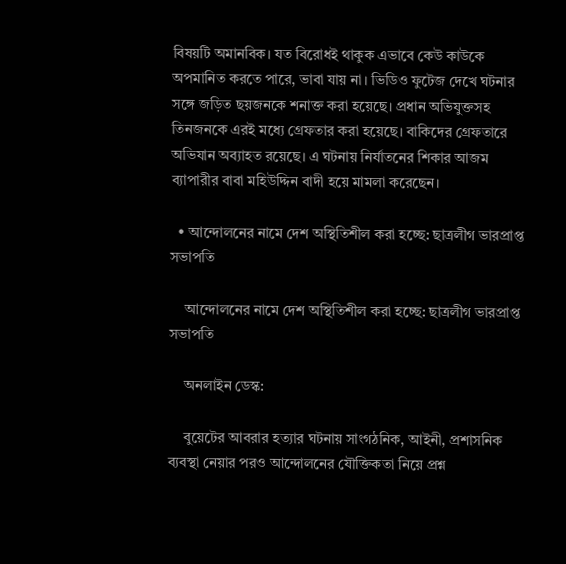বিষয়টি অমানবিক। যত বিরোধই থাকুক এভাবে কেউ কাউকে অপমানিত করতে পারে, ভাবা যায় না। ভিডিও ফুটেজ দেখে ঘটনার সঙ্গে জড়িত ছয়জনকে শনাক্ত করা হয়েছে। প্রধান অভিযুক্তসহ তিনজনকে এরই মধ্যে গ্রেফতার করা হয়েছে। বাকিদের গ্রেফতারে অভিযান অব্যাহত রয়েছে। এ ঘটনায় নির্যাতনের শিকার আজম ব্যাপারীর বাবা মহিউদ্দিন বাদী হয়ে মামলা করেছেন।

  • আন্দোলনের নামে দেশ অস্থিতিশীল করা হচ্ছে: ছাত্রলীগ ভারপ্রাপ্ত সভাপতি

    আন্দোলনের নামে দেশ অস্থিতিশীল করা হচ্ছে: ছাত্রলীগ ভারপ্রাপ্ত সভাপতি

    অনলাইন ডেস্ক:

    বুয়েটের আবরার হত্যার ঘটনায় সাংগঠনিক, আইনী, প্রশাসনিক ব্যবস্থা নেয়ার পরও আন্দোলনের যৌক্তিকতা নিয়ে প্রশ্ন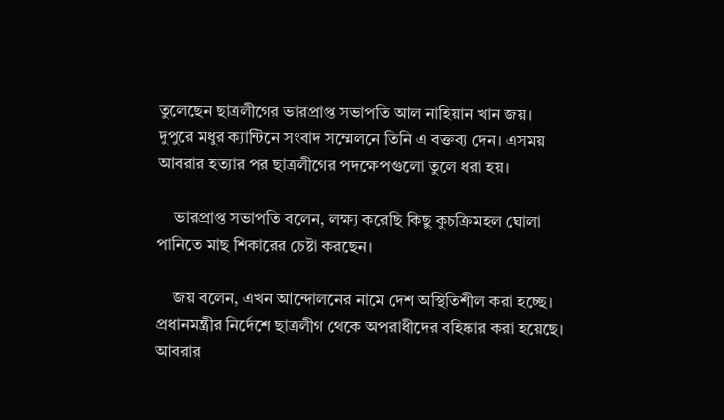তুলেছেন ছাত্রলীগের ভারপ্রাপ্ত সভাপতি আল নাহিয়ান খান জয়। দুপুরে মধুর ক্যান্টিনে সংবাদ সম্মেলনে তিনি এ বক্তব্য দেন। এসময় আবরার হত্যার পর ছাত্রলীগের পদক্ষেপগুলো তুলে ধরা হয়।

    ভারপ্রাপ্ত সভাপতি বলেন, লক্ষ্য করেছি কিছু কুচক্রিমহল ঘোলা পানিতে মাছ শিকারের চেষ্টা করছেন।

    জয় বলেন, এখন আন্দোলনের নামে দেশ অস্থিতিশীল করা হচ্ছে। প্রধানমন্ত্রীর নির্দেশে ছাত্রলীগ থেকে অপরাধীদের বহিষ্কার করা হয়েছে। আবরার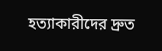হত্যাকারীদের দ্রুত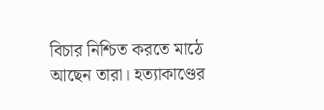বিচার নিশ্চিত করতে মাঠে আছেন তারা। হত্যাকাণ্ডের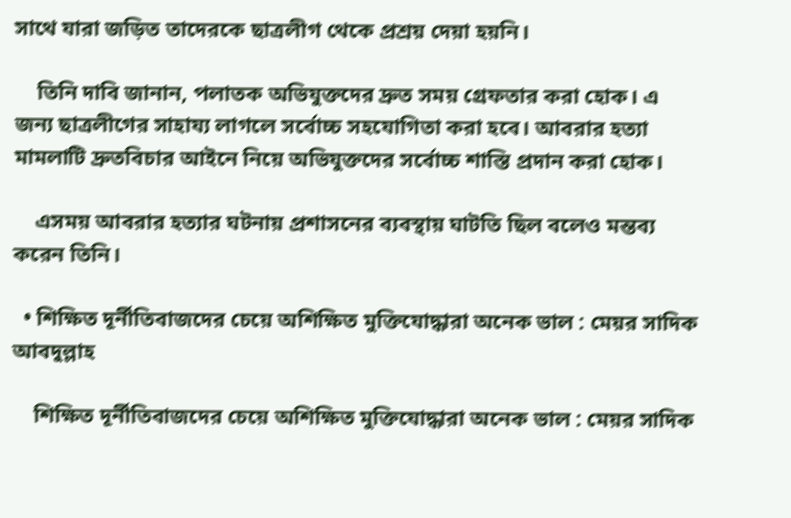সাথে যারা জড়িত তাদেরকে ছাত্রলীগ থেকে প্রশ্রয় দেয়া হয়নি।

    তিনি দাবি জানান, পলাতক অভিযুক্তদের দ্রুত সময় গ্রেফতার করা হোক। এ জন্য ছাত্রলীগের সাহায্য লাগলে সর্বোচ্চ সহযোগিতা করা হবে। আবরার হত্যা মামলাটি দ্রুতবিচার আইনে নিয়ে অভিযুক্তদের সর্বোচ্চ শাস্তি প্রদান করা হোক।

    এসময় আবরার হত্যার ঘটনায় প্রশাসনের ব্যবস্থায় ঘাটতি ছিল বলেও মন্তব্য করেন তিনি।

  • শিক্ষিত দূর্নীতিবাজদের চেয়ে অশিক্ষিত মুক্তিযোদ্ধারা অনেক ভাল : মেয়র সাদিক আবদুল্লাহ

    শিক্ষিত দূর্নীতিবাজদের চেয়ে অশিক্ষিত মুক্তিযোদ্ধারা অনেক ভাল : মেয়র সাদিক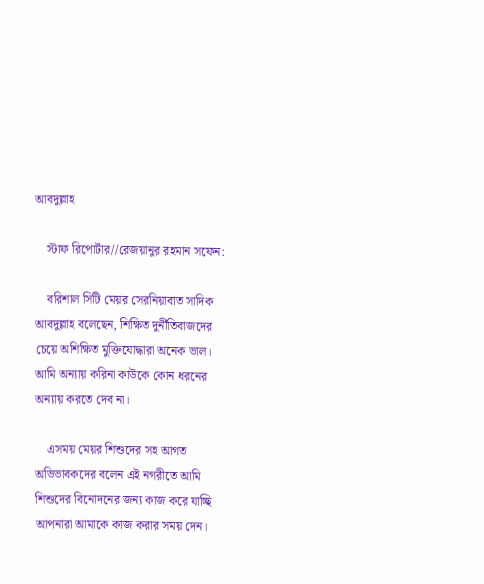আবদুল্লাহ

    স্টাফ রিপোর্টার//রেজয়ানুর রহমান সফেন:

    বরিশাল সিটি মেয়র সেরনিয়াবাত সাদিক আবদুল্লাহ বলেছেন, শিক্ষিত দুর্নীতিবাজদের চেয়ে অশিক্ষিত মুক্তিযোদ্ধারা অনেক ভাল। আমি অন্যায় করিনা কাউকে কোন ধরনের অন্যায় করতে দেব না।

    এসময় মেয়র শিশুদের সহ আগত অভিভাবকদের বলেন এই নগরীতে আমি শিশুদের বিনোদনের জন্য কাজ করে যাচ্ছি আপনারা আমাকে কাজ করার সময় দেন।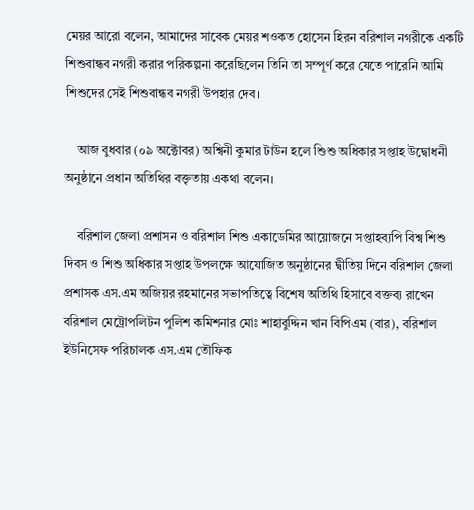মেয়র আরো বলেন, আমাদের সাবেক মেয়র শওকত হোসেন হিরন বরিশাল নগরীকে একটি শিশুবান্ধব নগরী করার পরিকল্পনা করেছিলেন তিনি তা সম্পূর্ণ করে যেতে পারেনি আমি শিশুদের সেই শিশুবান্ধব নগরী উপহার দেব।

    আজ বুধবার (০৯ অক্টোবর) অশ্বিনী কুমার টাউন হলে শিুশু অধিকার সপ্তাহ উদ্বোধনী অনুষ্ঠানে প্রধান অতিথির বক্তৃতায় একথা বলেন।

    বরিশাল জেলা প্রশাসন ও বরিশাল শিশু একাডেমির আয়োজনে সপ্তাহব্যপি বিশ্ব শিশু দিবস ও শিশু অধিকার সপ্তাহ উপলক্ষে আযোজিত অনুষ্ঠানের দ্বীতিয় দিনে বরিশাল জেলা প্রশাসক এস.এম অজিয়র রহমানের সভাপতিত্বে বিশেষ অতিথি হিসাবে বক্তব্য রাখেন বরিশাল মেট্রোপলিটন পুলিশ কমিশনার মোঃ শাহাবুদ্দিন খান বিপিএম (বার), বরিশাল ইউনিসেফ পরিচালক এস.এম তৌফিক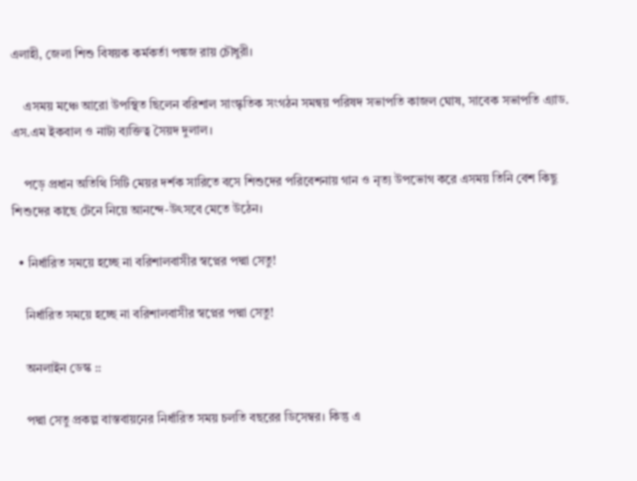এলাহী, জেলা শিশু বিষয়ক কর্মকর্তা পঙ্কজ রায় চৌধুরী।

    এসময় মঞ্চে আরো উপস্থিত ছিলেন বরিশাল সাংস্কৃতিক সংগঠন সমন্বয় পরিষদ সভাপতি কাজল ঘোষ, সাবেক সভাপতি এ্যাড. এস.এম ইকবাল ও নাট্য ব্যক্তিত্ব সৈয়দ দুলাল।

    পড়ে প্রধান অতিথি সিটি মেয়র দর্শক সারিতে বসে শিশুদের পরিবেশনায় গান ও নৃত্য উপভোগ করে এসময় তিনি বেশ কিছু শিশুদের কাছে টেনে নিয়ে আনন্দে-উৎসবে মেতে উঠেন।

  • নির্ধারিত সময়ে হচ্ছে না বরিশালবাসীর স্বপ্নের পদ্মা সেতু!

    নির্ধারিত সময়ে হচ্ছে না বরিশালবাসীর স্বপ্নের পদ্মা সেতু!

    অনলাইন ডেস্ক ::

    পদ্মা সেতু প্রকল্প বাস্তবায়নের নির্ধারিত সময় চলতি বছরের ডিসেম্বর। কিন্তু এ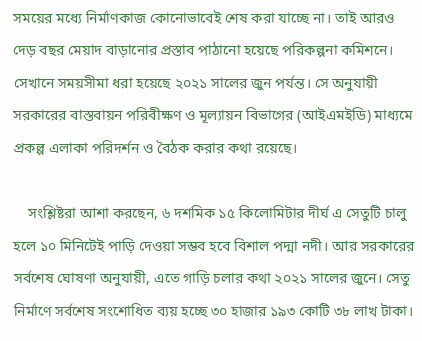সময়ের মধ্যে নির্মাণকাজ কোনোভাবেই শেষ করা যাচ্ছে না। তাই আরও দেড় বছর মেয়াদ বাড়ানোর প্রস্তাব পাঠানো হয়েছে পরিকল্পনা কমিশনে। সেখানে সময়সীমা ধরা হয়েছে ২০২১ সালের জুন পর্যন্ত। সে অনুযায়ী সরকারের বাস্তবায়ন পরিবীক্ষণ ও মূল্যায়ন বিভাগের (আইএমইডি) মাধ্যমে প্রকল্প এলাকা পরিদর্শন ও বৈঠক করার কথা রয়েছে।

    সংশ্লিষ্টরা আশা করছেন, ৬ দশমিক ১৫ কিলোমিটার দীর্ঘ এ সেতুটি চালু হলে ১০ মিনিটেই পাড়ি দেওয়া সম্ভব হবে বিশাল পদ্মা নদী। আর সরকারের সর্বশেষ ঘোষণা অনুযায়ী, এতে গাড়ি চলার কথা ২০২১ সালের জুনে। সেতু নির্মাণে সর্বশেষ সংশোধিত ব্যয় হচ্ছে ৩০ হাজার ১৯৩ কোটি ৩৮ লাখ টাকা।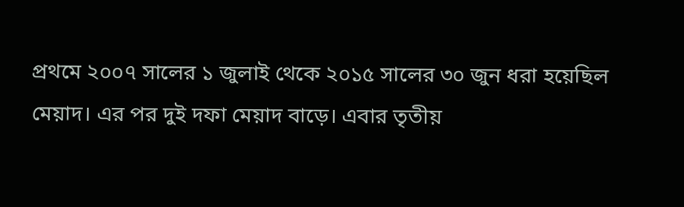প্রথমে ২০০৭ সালের ১ জুলাই থেকে ২০১৫ সালের ৩০ জুন ধরা হয়েছিল মেয়াদ। এর পর দুই দফা মেয়াদ বাড়ে। এবার তৃতীয়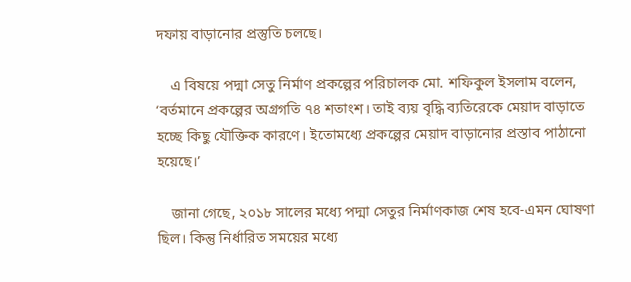দফায় বাড়ানোর প্রস্তুতি চলছে।

    এ বিষয়ে পদ্মা সেতু নির্মাণ প্রকল্পের পরিচালক মো. শফিকুল ইসলাম বলেন, ‘বর্তমানে প্রকল্পের অগ্রগতি ৭৪ শতাংশ। তাই ব্যয় বৃদ্ধি ব্যতিরেকে মেয়াদ বাড়াতে হচ্ছে কিছু যৌক্তিক কারণে। ইতোমধ্যে প্রকল্পের মেয়াদ বাড়ানোর প্রস্তাব পাঠানো হয়েছে।’

    জানা গেছে, ২০১৮ সালের মধ্যে পদ্মা সেতুর নির্মাণকাজ শেষ হবে-এমন ঘোষণা ছিল। কিন্তু নির্ধারিত সময়ের মধ্যে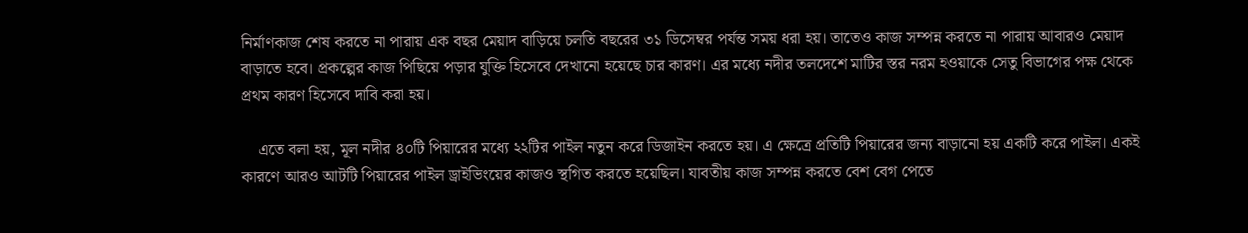নির্মাণকাজ শেষ করতে না পারায় এক বছর মেয়াদ বাড়িয়ে চলতি বছরের ৩১ ডিসেম্বর পর্যন্ত সময় ধরা হয়। তাতেও কাজ সম্পন্ন করতে না পারায় আবারও মেয়াদ বাড়াতে হবে। প্রকল্পের কাজ পিছিয়ে পড়ার যুক্তি হিসেবে দেখানো হয়েছে চার কারণ। এর মধ্যে নদীর তলদেশে মাটির স্তর নরম হওয়াকে সেতু বিভাগের পক্ষ থেকে প্রথম কারণ হিসেবে দাবি করা হয়।

    এতে বলা হয়, মূল নদীর ৪০টি পিয়ারের মধ্যে ২২টির পাইল নতুন করে ডিজাইন করতে হয়। এ ক্ষেত্রে প্রতিটি পিয়ারের জন্য বাড়ানো হয় একটি করে পাইল। একই কারণে আরও আটটি পিয়ারের পাইল ড্রাইভিংয়ের কাজও স্থগিত করতে হয়েছিল। যাবতীয় কাজ সম্পন্ন করতে বেশ বেগ পেতে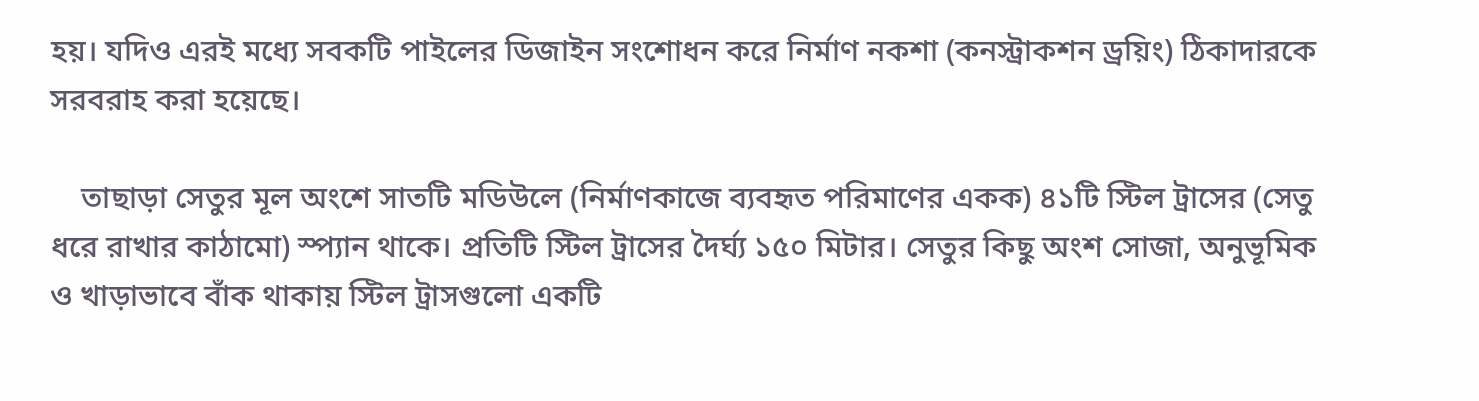হয়। যদিও এরই মধ্যে সবকটি পাইলের ডিজাইন সংশোধন করে নির্মাণ নকশা (কনস্ট্রাকশন ড্রয়িং) ঠিকাদারকে সরবরাহ করা হয়েছে।

    তাছাড়া সেতুর মূল অংশে সাতটি মডিউলে (নির্মাণকাজে ব্যবহৃত পরিমাণের একক) ৪১টি স্টিল ট্রাসের (সেতু ধরে রাখার কাঠামো) স্প্যান থাকে। প্রতিটি স্টিল ট্রাসের দৈর্ঘ্য ১৫০ মিটার। সেতুর কিছু অংশ সোজা, অনুভূমিক ও খাড়াভাবে বাঁক থাকায় স্টিল ট্রাসগুলো একটি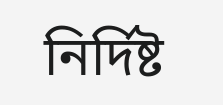নির্দিষ্ট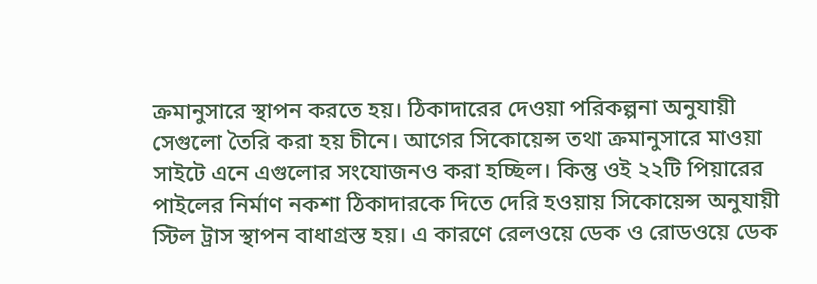ক্রমানুসারে স্থাপন করতে হয়। ঠিকাদারের দেওয়া পরিকল্পনা অনুযায়ী সেগুলো তৈরি করা হয় চীনে। আগের সিকোয়েন্স তথা ক্রমানুসারে মাওয়া সাইটে এনে এগুলোর সংযোজনও করা হচ্ছিল। কিন্তু ওই ২২টি পিয়ারের পাইলের নির্মাণ নকশা ঠিকাদারকে দিতে দেরি হওয়ায় সিকোয়েন্স অনুযায়ী স্টিল ট্রাস স্থাপন বাধাগ্রস্ত হয়। এ কারণে রেলওয়ে ডেক ও রোডওয়ে ডেক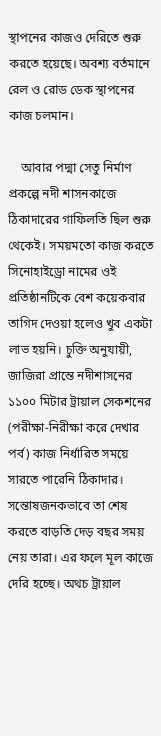স্থাপনের কাজও দেরিতে শুরু করতে হয়েছে। অবশ্য বর্তমানে রেল ও রোড ডেক স্থাপনের কাজ চলমান।

    আবার পদ্মা সেতু নির্মাণ প্রকল্পে নদী শাসনকাজে ঠিকাদারের গাফিলতি ছিল শুরু থেকেই। সময়মতো কাজ করতে সিনোহাইড্রো নামের ওই প্রতিষ্ঠানটিকে বেশ কয়েকবার তাগিদ দেওয়া হলেও খুব একটা লাভ হয়নি। চুক্তি অনুযায়ী, জাজিরা প্রান্তে নদীশাসনের ১১০০ মিটার ট্রায়াল সেকশনের (পরীক্ষা-নিরীক্ষা করে দেখার পর্ব) কাজ নির্ধারিত সময়ে সারতে পারেনি ঠিকাদার। সন্তোষজনকভাবে তা শেষ করতে বাড়তি দেড় বছর সময় নেয় তারা। এর ফলে মূল কাজে দেরি হচ্ছে। অথচ ট্রায়াল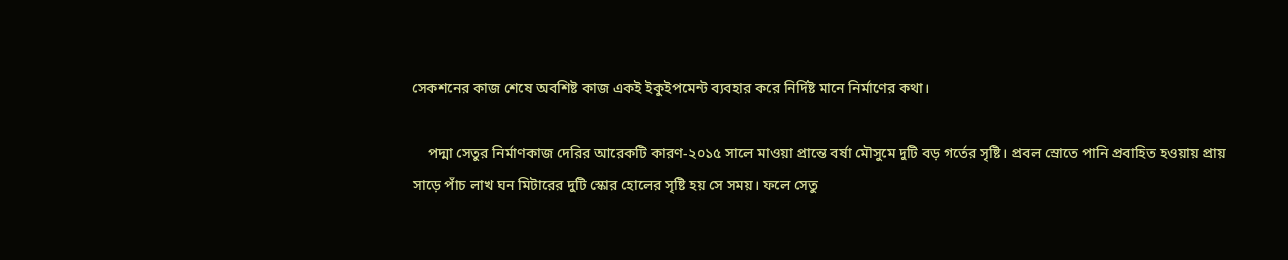সেকশনের কাজ শেষে অবশিষ্ট কাজ একই ইকুইপমেন্ট ব্যবহার করে নির্দিষ্ট মানে নির্মাণের কথা।

    পদ্মা সেতুর নির্মাণকাজ দেরির আরেকটি কারণ-২০১৫ সালে মাওয়া প্রান্তে বর্ষা মৌসুমে দুটি বড় গর্তের সৃষ্টি। প্রবল স্রোতে পানি প্রবাহিত হওয়ায় প্রায় সাড়ে পাঁচ লাখ ঘন মিটারের দুটি স্কোর হোলের সৃষ্টি হয় সে সময়। ফলে সেতু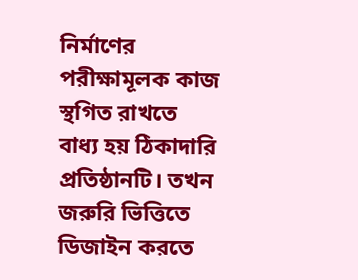নির্মাণের পরীক্ষামূলক কাজ স্থগিত রাখতে বাধ্য হয় ঠিকাদারি প্রতিষ্ঠানটি। তখন জরুরি ভিত্তিতে ডিজাইন করতে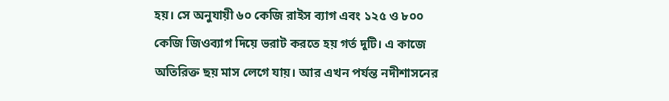হয়। সে অনুযায়ী ৬০ কেজি রাইস ব্যাগ এবং ১২৫ ও ৮০০ কেজি জিওব্যাগ দিয়ে ভরাট করতে হয় গর্ত দুটি। এ কাজে অতিরিক্ত ছয় মাস লেগে যায়। আর এখন পর্যন্ত নদীশাসনের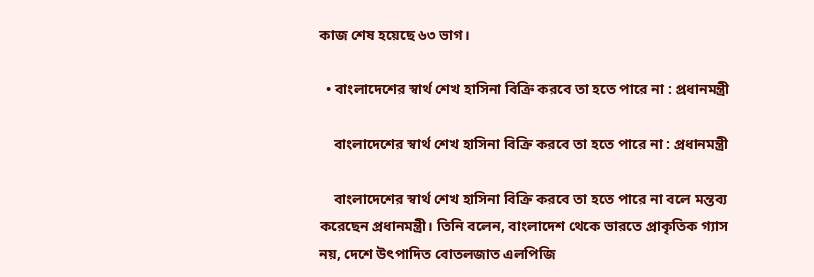কাজ শেষ হয়েছে ৬৩ ভাগ।

  • বাংলাদেশের স্বার্থ শেখ হাসিনা বিক্রি করবে তা হতে পারে না : প্রধানমন্ত্রী

    বাংলাদেশের স্বার্থ শেখ হাসিনা বিক্রি করবে তা হতে পারে না : প্রধানমন্ত্রী

    বাংলাদেশের স্বার্থ শেখ হাসিনা বিক্রি করবে তা হতে পারে না বলে মন্তব্য করেছেন প্রধানমন্ত্রী। তিনি বলেন, বাংলাদেশ থেকে ভারতে প্রাকৃতিক গ্যাস নয়, দেশে উৎপাদিত বোতলজাত এলপিজি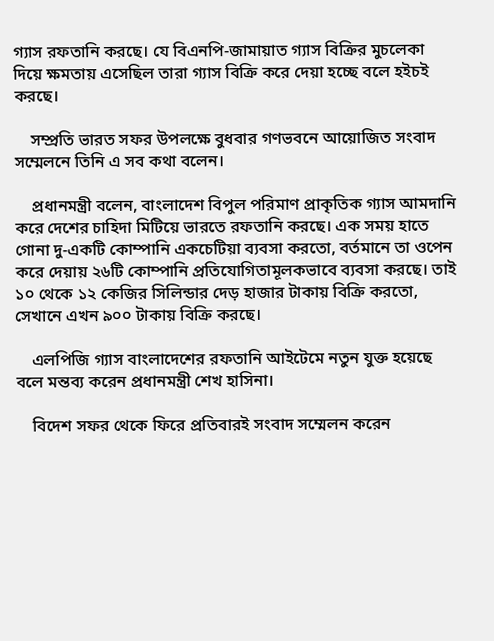গ্যাস রফতানি করছে। যে বিএনপি-জামায়াত গ্যাস বিক্রির মুচলেকা দিয়ে ক্ষমতায় এসেছিল তারা গ্যাস বিক্রি করে দেয়া হচ্ছে বলে হইচই করছে।

    সম্প্রতি ভারত সফর উপলক্ষে বুধবার গণভবনে আয়োজিত সংবাদ সম্মেলনে তিনি এ সব কথা বলেন।

    প্রধানমন্ত্রী বলেন, বাংলাদেশ বিপুল পরিমাণ প্রাকৃতিক গ্যাস আমদানি করে দেশের চাহিদা মিটিয়ে ভারতে রফতানি করছে। এক সময় হাতে গোনা দু-একটি কোম্পানি একচেটিয়া ব্যবসা করতো, বর্তমানে তা ওপেন করে দেয়ায় ২৬টি কোম্পানি প্রতিযোগিতামূলকভাবে ব্যবসা করছে। তাই ১০ থেকে ১২ কেজির সিলিন্ডার দেড় হাজার টাকায় বিক্রি করতো, সেখানে এখন ৯০০ টাকায় বিক্রি করছে।

    এলপিজি গ্যাস বাংলাদেশের রফতানি আইটেমে নতুন যুক্ত হয়েছে বলে মন্তব্য করেন প্রধানমন্ত্রী শেখ হাসিনা।

    বিদেশ সফর থেকে ফিরে প্রতিবারই সংবাদ সম্মেলন করেন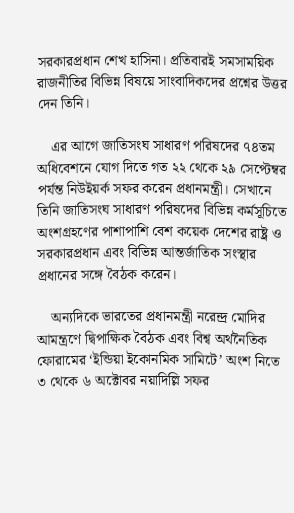সরকারপ্রধান শেখ হাসিনা। প্রতিবারই সমসাময়িক রাজনীতির বিভিন্ন বিষয়ে সাংবাদিকদের প্রশ্নের উত্তর দেন তিনি।

    এর আগে জাতিসংঘ সাধারণ পরিষদের ৭৪তম অধিবেশনে যোগ দিতে গত ২২ থেকে ২৯ সেপ্টেম্বর পর্যন্ত নিউইয়র্ক সফর করেন প্রধানমন্ত্রী। সেখানে তিনি জাতিসংঘ সাধারণ পরিষদের বিভিন্ন কর্মসূচিতে অংশগ্রহণের পাশাপাশি বেশ কয়েক দেশের রাষ্ট্র ও সরকারপ্রধান এবং বিভিন্ন আন্তর্জাতিক সংস্থার প্রধানের সঙ্গে বৈঠক করেন।

    অন্যদিকে ভারতের প্রধানমন্ত্রী নরেন্দ্র মোদির আমন্ত্রণে দ্বিপাক্ষিক বৈঠক এবং বিশ্ব অর্থনৈতিক ফোরামের ‘ইন্ডিয়া ইকোনমিক সামিটে’ অংশ নিতে ৩ থেকে ৬ অক্টোবর নয়াদিল্লি সফর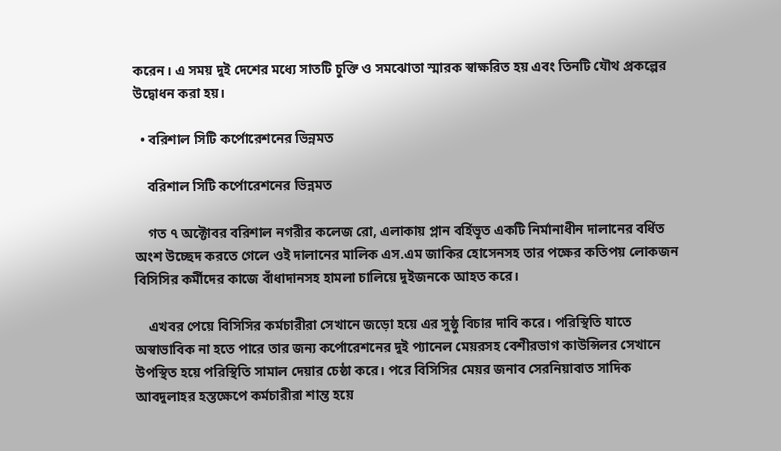করেন। এ সময় দুই দেশের মধ্যে সাতটি চুক্তি ও সমঝোতা স্মারক স্বাক্ষরিত হয় এবং তিনটি যৌথ প্রকল্পের উদ্বোধন করা হয়।

  • বরিশাল সিটি কর্পোরেশনের ভিন্নমত

    বরিশাল সিটি কর্পোরেশনের ভিন্নমত

    গত ৭ অক্টোবর বরিশাল নগরীর কলেজ রো, এলাকায় প্লান বর্হিভূত একটি নির্মানাধীন দালানের বর্ধিত অংশ উচ্ছেদ করতে গেলে ওই দালানের মালিক এস.এম জাকির হোসেনসহ তার পক্ষের কতিপয় লোকজন বিসিসির কর্মীদের কাজে বাঁধাদানসহ হামলা চালিয়ে দুইজনকে আহত করে।

    এখবর পেয়ে বিসিসির কর্মচারীরা সেখানে জড়ো হয়ে এর সুষ্ঠু বিচার দাবি করে। পরিস্থিতি যাতে অস্বাভাবিক না হতে পারে তার জন্য কর্পোরেশনের দুই প্যানেল মেয়রসহ বেশীরভাগ কাউন্সিলর সেখানে উপস্থিত হয়ে পরিস্থিতি সামাল দেয়ার চেষ্ঠা করে। পরে বিসিসির মেয়র জনাব সেরনিয়াবাত সাদিক আবদুলাহর হস্তক্ষেপে কর্মচারীরা শান্ত হয়ে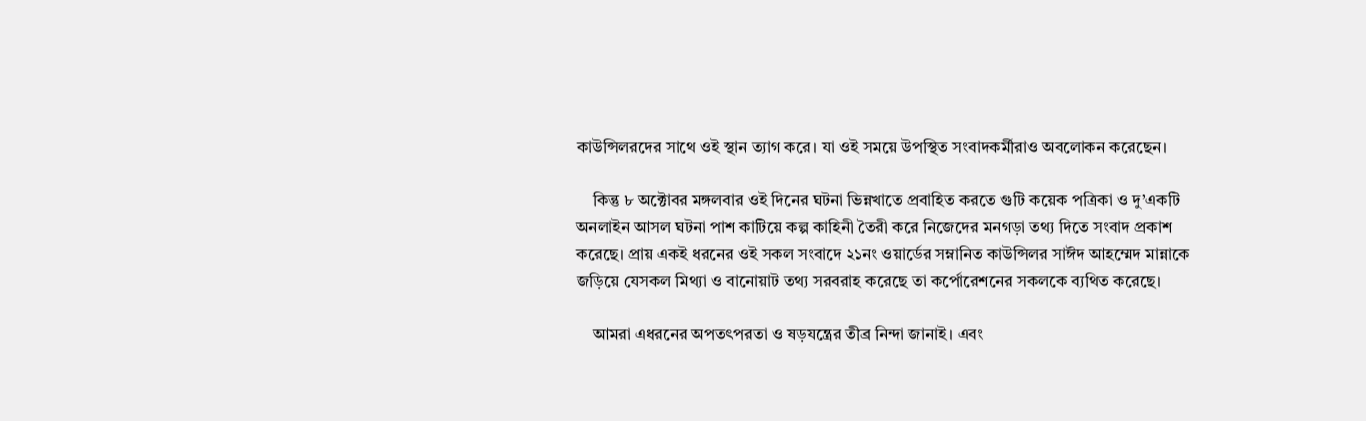কাউন্সিলরদের সাথে ওই স্থান ত্যাগ করে। যা ওই সময়ে উপস্থিত সংবাদকর্মীরাও অবলোকন করেছেন।

    কিন্তু ৮ অক্টোবর মঙ্গলবার ওই দিনের ঘটনা ভিন্নখাতে প্রবাহিত করতে গুটি কয়েক পত্রিকা ও দু’একটি অনলাইন আসল ঘটনা পাশ কাটিয়ে কল্প কাহিনী তৈরী করে নিজেদের মনগড়া তথ্য দিতে সংবাদ প্রকাশ করেছে। প্রায় একই ধরনের ওই সকল সংবাদে ২১নং ওয়ার্ডের সম্নানিত কাউন্সিলর সাঈদ আহম্মেদ মান্নাকে জড়িয়ে যেসকল মিথ্যা ও বানোয়াট তথ্য সরবরাহ করেছে তা কর্পোরেশনের সকলকে ব্যথিত করেছে।

    আমরা এধরনের অপতৎপরতা ও ষড়যন্ত্রের তীব্র নিন্দা জানাই। এবং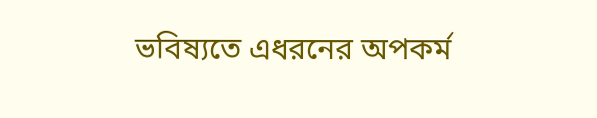ভবিষ্যতে এধরনের অপকর্ম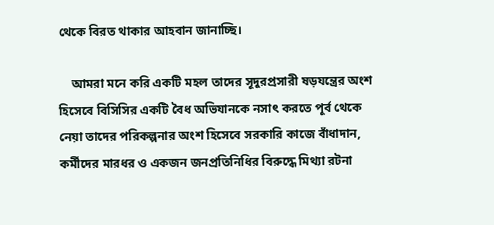থেকে বিরত থাকার আহবান জানাচ্ছি।

    আমরা মনে করি একটি মহল তাদের সূদুরপ্রসারী ষড়যন্ত্রের অংশ হিসেবে বিসিসির একটি বৈধ অভিযানকে নসাৎ করতে পূর্ব থেকে নেয়া তাদের পরিকল্পনার অংশ হিসেবে সরকারি কাজে বাঁধাদান, কর্মীদের মারধর ও একজন জনপ্রতিনিধির বিরুদ্ধে মিথ্যা রটনা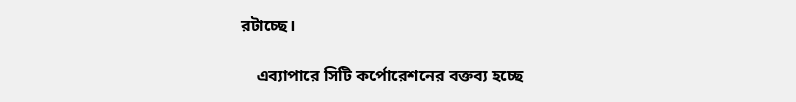রটাচ্ছে।

    এব্যাপারে সিটি কর্পোরেশনের বক্তব্য হচ্ছে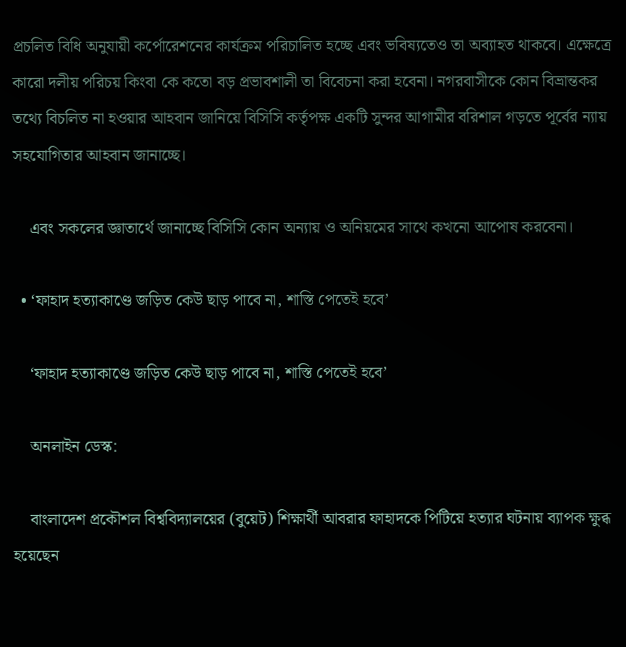প্রচলিত বিধি অনুযায়ী কর্পোরেশনের কার্যক্রম পরিচালিত হচ্ছে এবং ভবিষ্যতেও তা অব্যাহত থাকবে। এক্ষেত্রে কারো দলীয় পরিচয় কিংবা কে কতো বড় প্রভাবশালী তা বিবেচনা করা হবেনা। নগরবাসীকে কোন বিভ্রান্তকর তথ্যে বিচলিত না হওয়ার আহবান জানিয়ে বিসিসি কর্তৃপক্ষ একটি সুন্দর আগামীর বরিশাল গড়তে পূর্বের ন্যায় সহযোগিতার আহবান জানাচ্ছে।

    এবং সকলের জ্ঞাতার্থে জানাচ্ছে বিসিসি কোন অন্যায় ও অনিয়মের সাথে কখনো আপোষ করবেনা।

  • ‘ফাহাদ হত্যাকাণ্ডে জড়িত কেউ ছাড় পাবে না, শাস্তি পেতেই হবে’

    ‘ফাহাদ হত্যাকাণ্ডে জড়িত কেউ ছাড় পাবে না, শাস্তি পেতেই হবে’

    অনলাইন ডেস্ক:

    বাংলাদেশ প্রকৌশল বিশ্ববিদ্যালয়ের (বুয়েট) শিক্ষার্থী আবরার ফাহাদকে পিটিয়ে হত্যার ঘটনায় ব্যাপক ক্ষুব্ধ হয়েছেন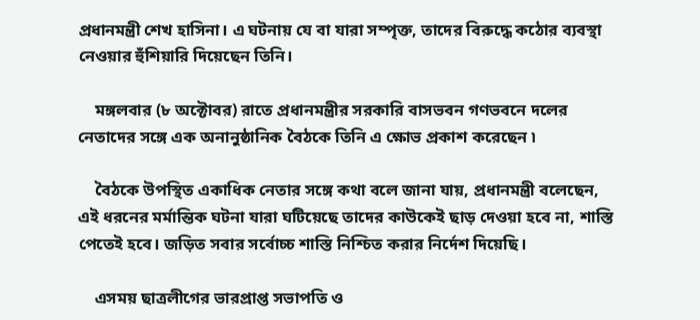প্রধানমন্ত্রী শেখ হাসিনা। এ ঘটনায় যে বা যারা সম্পৃক্ত, তাদের বিরুদ্ধে কঠোর ব্যবস্থা নেওয়ার হুঁশিয়ারি দিয়েছেন তিনি।

    মঙ্গলবার (৮ অক্টোবর) রাতে প্রধানমন্ত্রীর সরকারি বাসভবন গণভবনে দলের নেতাদের সঙ্গে এক অনানুষ্ঠানিক বৈঠকে তিনি এ ক্ষোভ প্রকাশ করেছেন ৷

    বৈঠকে উপস্থিত একাধিক নেতার সঙ্গে কথা বলে জানা যায়, প্রধানমন্ত্রী বলেছেন, এই ধরনের মর্মান্তিক ঘটনা যারা ঘটিয়েছে তাদের কাউকেই ছাড় দেওয়া হবে না, শাস্তি পেতেই হবে। জড়িত সবার সর্বোচ্চ শাস্তি নিশ্চিত করার নির্দেশ দিয়েছি।

    এসময় ছাত্রলীগের ভারপ্রাপ্ত সভাপতি ও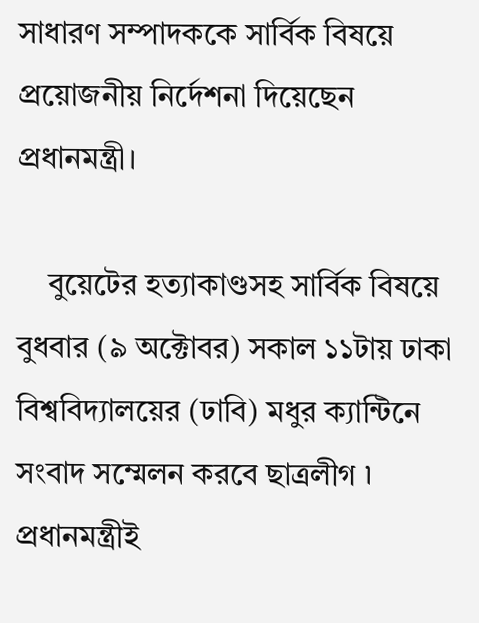সাধারণ সম্পাদককে সার্বিক বিষয়ে প্রয়োজনীয় নির্দেশনা দিয়েছেন প্রধানমন্ত্রী।

    বুয়েটের হত্যাকাণ্ডসহ সার্বিক বিষয়ে বুধবার (৯ অক্টোবর) সকাল ১১টায় ঢাকা বিশ্ববিদ্যালয়ের (ঢাবি) মধুর ক্যান্টিনে সংবাদ সম্মেলন করবে ছাত্রলীগ ৷ প্রধানমন্ত্রীই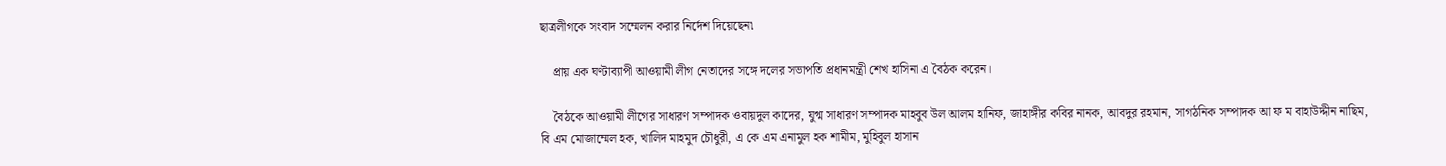ছাত্রলীগকে সংবাদ সম্মেলন করার নির্দেশ দিয়েছেন৷

    প্রায় এক ঘণ্টাব্যাপী আওয়ামী লীগ নেতাদের সঙ্গে দলের সভাপতি প্রধানমন্ত্রী শেখ হাসিনা এ বৈঠক করেন।

    বৈঠকে আওয়ামী লীগের সাধারণ সম্পাদক ওবায়দুল কাদের, যুগ্ম সাধারণ সম্পাদক মাহবুব উল আলম হানিফ, জাহাঙ্গীর কবির নানক, আবদুর রহমান, সাগঠনিক সম্পাদক আ ফ ম বাহাউদ্দীন নাছিম, বি এম মোজাম্মেল হক, খালিদ মাহমুদ চৌধুরী, এ কে এম এনামুল হক শামীম, মুহিবুল হাসান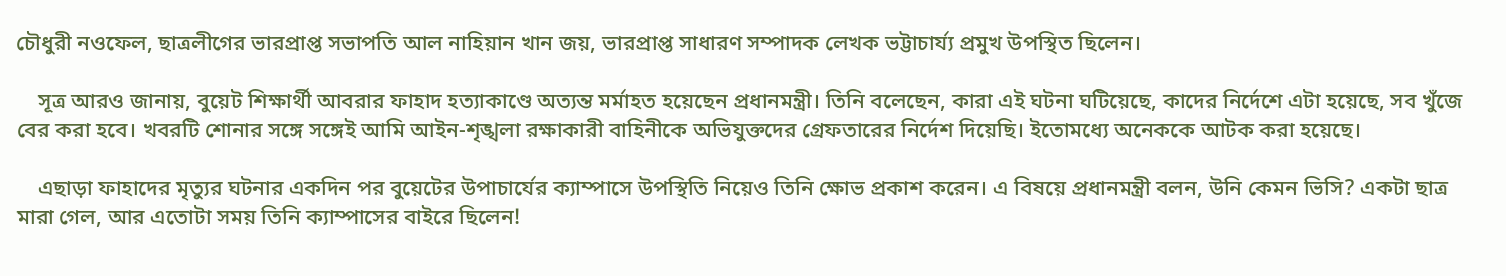চৌধুরী নওফেল, ছাত্রলীগের ভারপ্রাপ্ত সভাপতি আল নাহিয়ান খান জয়, ভারপ্রাপ্ত সাধারণ সম্পাদক লেখক ভট্টাচার্য্য প্রমুখ উপস্থিত ছিলেন।

    সূত্র আরও জানায়, বুয়েট শিক্ষার্থী আবরার ফাহাদ হত্যাকাণ্ডে অত্যন্ত মর্মাহত হয়েছেন প্রধানমন্ত্রী। তিনি বলেছেন, কারা এই ঘটনা ঘটিয়েছে, কাদের নির্দেশে এটা হয়েছে, সব খুঁজে বের করা হবে। খবরটি শোনার সঙ্গে সঙ্গেই আমি আইন-শৃঙ্খলা রক্ষাকারী বাহিনীকে অভিযুক্তদের গ্রেফতারের নির্দেশ দিয়েছি। ইতোমধ্যে অনেককে আটক করা হয়েছে।

    এছাড়া ফাহাদের মৃত্যুর ঘটনার একদিন পর বুয়েটের উপাচার্যের ক্যাম্পাসে উপস্থিতি নিয়েও তিনি ক্ষোভ প্রকাশ করেন। এ বিষয়ে প্রধানমন্ত্রী বলন, উনি কেমন ভিসি? একটা ছাত্র মারা গেল, আর এতোটা সময় তিনি ক্যাম্পাসের বাইরে ছিলেন!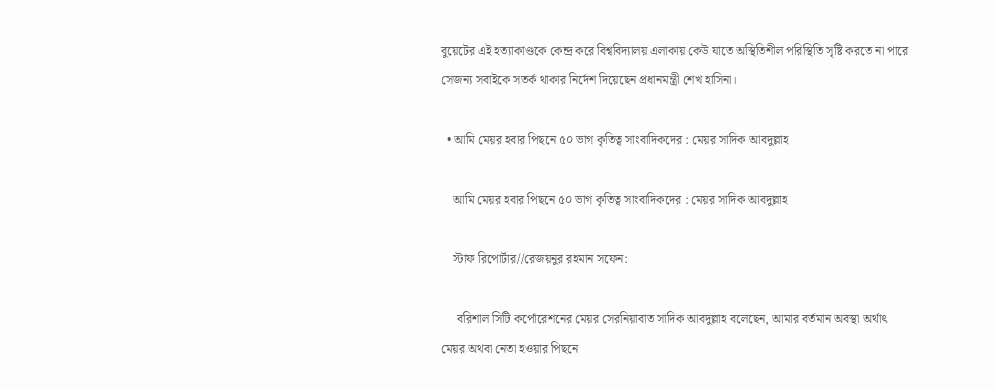বুয়েটের এই হত্যাকাণ্ডকে কেন্দ্র করে বিশ্ববিদ্যালয় এলাকায় কেউ যাতে অস্থিতিশীল পরিস্থিতি সৃষ্টি করতে না পারে সেজন্য সবাইকে সতর্ক থাকার নির্দেশ দিয়েছেন প্রধানমন্ত্রী শেখ হাসিনা।

  • আমি মেয়র হবার পিছনে ৫০ ভাগ কৃতিত্ব সাংবাদিকদের : মেয়র সাদিক আবদুল্লাহ

    আমি মেয়র হবার পিছনে ৫০ ভাগ কৃতিত্ব সাংবাদিকদের : মেয়র সাদিক আবদুল্লাহ

    স্টাফ রিপোর্টার//রেজয়নুর রহমান সফেন:

     বরিশাল সিটি কর্পোরেশনের মেয়র সেরনিয়াবাত সাদিক আবদুল্লাহ বলেছেন, আমার বর্তমান অবস্থা অর্থাৎ মেয়র অথবা নেতা হওয়ার পিছনে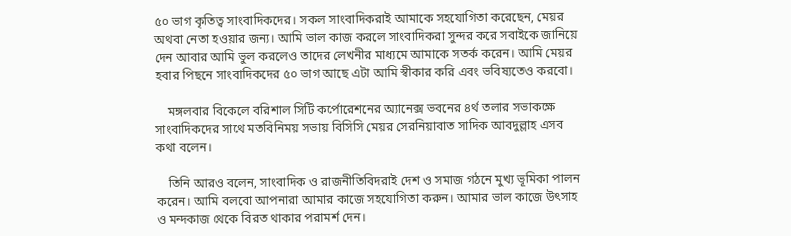৫০ ভাগ কৃতিত্ব সাংবাদিকদের। সকল সাংবাদিকরাই আমাকে সহযোগিতা করেছেন, মেয়র অথবা নেতা হওয়ার জন্য। আমি ভাল কাজ করলে সাংবাদিকরা সুন্দর করে সবাইকে জানিয়ে দেন আবার আমি ভুল করলেও তাদের লেখনীর মাধ্যমে আমাকে সতর্ক করেন। আমি মেয়র হবার পিছনে সাংবাদিকদের ৫০ ভাগ আছে এটা আমি স্বীকার করি এবং ভবিষ্যতেও করবো।

    মঙ্গলবার বিকেলে বরিশাল সিটি কর্পোরেশনের অ্যানেক্স ভবনের ৪র্থ তলার সভাকক্ষে সাংবাদিকদের সাথে মতবিনিময় সভায় বিসিসি মেয়র সেরনিয়াবাত সাদিক আবদুল্লাহ এসব কথা বলেন।

    তিনি আরও বলেন, সাংবাদিক ও রাজনীতিবিদরাই দেশ ও সমাজ গঠনে মুখ্য ভূমিকা পালন করেন। আমি বলবো আপনারা আমার কাজে সহযোগিতা করুন। আমার ভাল কাজে উৎসাহ ও মন্দকাজ থেকে বিরত থাকার পরামর্শ দেন।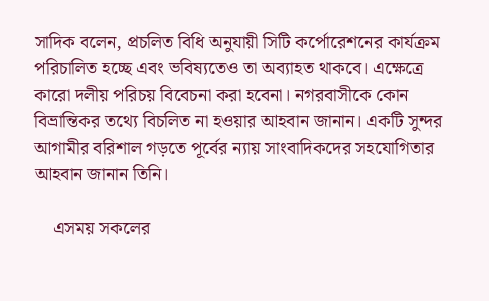সাদিক বলেন, প্রচলিত বিধি অনুযায়ী সিটি কর্পোরেশনের কার্যক্রম পরিচালিত হচ্ছে এবং ভবিষ্যতেও তা অব্যাহত থাকবে। এক্ষেত্রে কারো দলীয় পরিচয় বিবেচনা করা হবেনা। নগরবাসীকে কোন বিভ্রান্তিকর তথ্যে বিচলিত না হওয়ার আহবান জানান। একটি সুন্দর আগামীর বরিশাল গড়তে পূর্বের ন্যায় সাংবাদিকদের সহযোগিতার আহবান জানান তিনি।

    এসময় সকলের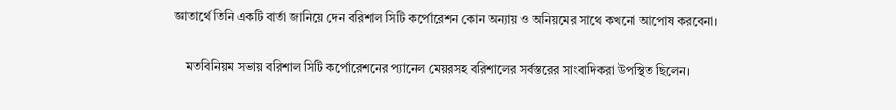জ্ঞাতার্থে তিনি একটি বার্তা জানিয়ে দেন বরিশাল সিটি কর্পোরেশন কোন অন্যায় ও অনিয়মের সাথে কখনো আপোষ করবেনা।

    মতবিনিয়ম সভায় বরিশাল সিটি কর্পোরেশনের প্যানেল মেয়রসহ বরিশালের সর্বস্তরের সাংবাদিকরা উপস্থিত ছিলেন।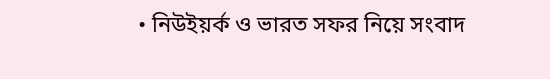• নিউইয়র্ক ও ভারত সফর নিয়ে সংবাদ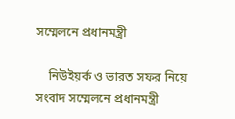সম্মেলনে প্রধানমন্ত্রী

    নিউইয়র্ক ও ভারত সফর নিয়ে সংবাদ সম্মেলনে প্রধানমন্ত্রী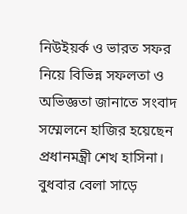নিউইয়র্ক ও ভারত সফর নিয়ে বিভিন্ন সফলতা ও অভিজ্ঞতা জানাতে সংবাদ সম্মেলনে হাজির হয়েছেন প্রধানমন্ত্রী শেখ হাসিনা। বুধবার বেলা সাড়ে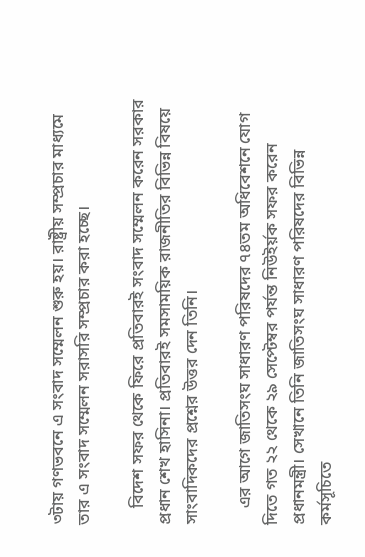৩টায় গণভবনে এ সংবাদ সম্মেলন শুরু হয়। রাষ্ট্রীয় সম্প্রচার মাধ্যমে তার এ সংবাদ সম্মেলন সরাসরি সম্প্রচার করা হচ্ছে।

    বিদেশ সফর থেকে ফিরে প্রতিবারই সংবাদ সম্মেলন করেন সরকার প্রধান শেখ হাসিনা। প্রতিবারই সমসাময়িক রাজনীতির বিভিন্ন বিষয়ে সাংবাদিকদের প্রশ্নের উত্তর দেন তিনি।

    এর আগে জাতিসংঘ সাধারণ পরিষদের ৭৪তম অধিবেশনে যোগ দিতে গত ২২ থেকে ২৯ সেপ্টেম্বর পর্যন্ত নিউইর্য়ক সফর করেন প্রধানমন্ত্রী। সেখানে তিনি জাতিসংঘ সাধারণ পরিষদের বিভিন্ন কর্মসূচিতে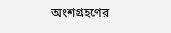অংশগ্রহণের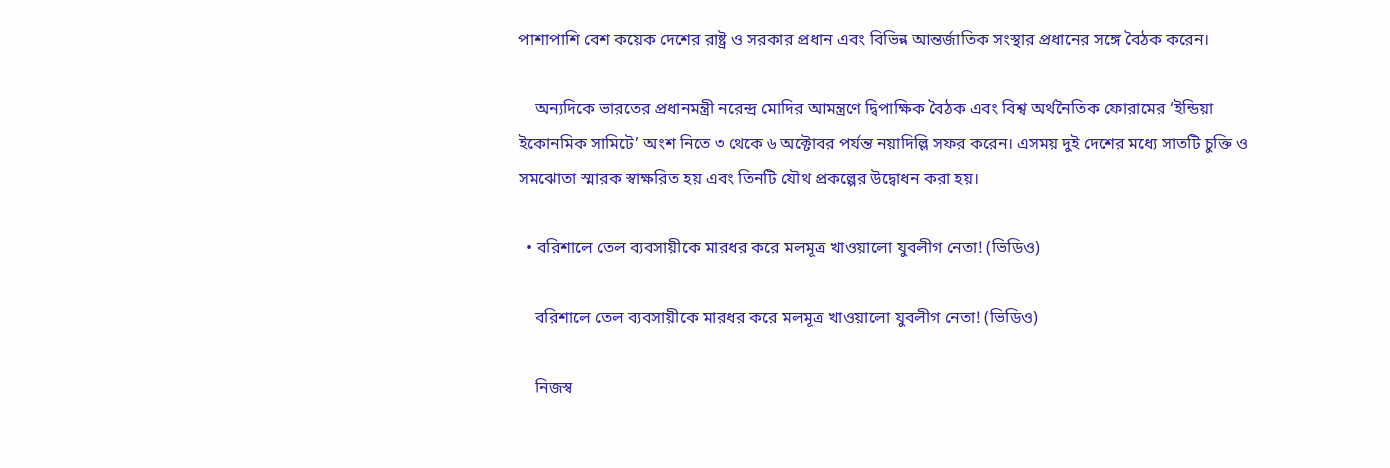পাশাপাশি বেশ কয়েক দেশের রাষ্ট্র ও সরকার প্রধান এবং বিভিন্ন আন্তর্জাতিক সংস্থার প্রধানের সঙ্গে বৈঠক করেন।

    অন্যদিকে ভারতের প্রধানমন্ত্রী নরেন্দ্র মোদির আমন্ত্রণে দ্বিপাক্ষিক বৈঠক এবং বিশ্ব অর্থনৈতিক ফোরামের ‘ইন্ডিয়া ইকোনমিক সামিটে’ অংশ নিতে ৩ থেকে ৬ অক্টোবর পর্যন্ত নয়াদিল্লি সফর করেন। এসময় দুই দেশের মধ্যে সাতটি চুক্তি ও সমঝোতা স্মারক স্বাক্ষরিত হয় এবং তিনটি যৌথ প্রকল্পের উদ্বোধন করা হয়।

  • বরিশালে তেল ব্যবসায়ীকে মারধর করে মলমূত্র খাওয়ালো যুবলীগ নেতা! (ভিডিও)

    বরিশালে তেল ব্যবসায়ীকে মারধর করে মলমূত্র খাওয়ালো যুবলীগ নেতা! (ভিডিও)

    নিজস্ব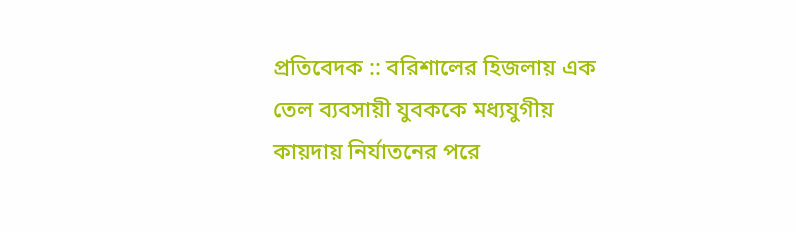প্রতিবেদক :: বরিশালের হিজলায় এক তেল ব্যবসায়ী যুবককে মধ্যযুগীয় কায়দায় নির্যাতনের পরে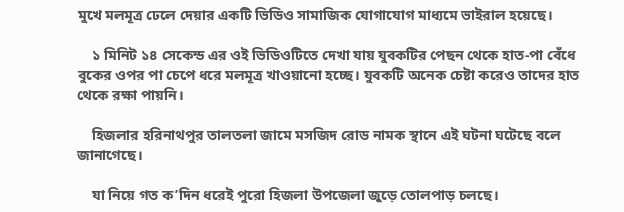মুখে মলমূত্র ঢেলে দেয়ার একটি ভিডিও সামাজিক যোগাযোগ মাধ্যমে ভাইরাল হয়েছে।

    ১ মিনিট ১৪ সেকেন্ড এর ওই ভিডিওটিতে দেখা যায় যুবকটির পেছন থেকে হাত-পা বেঁধে বুকের ওপর পা চেপে ধরে মলমূত্র খাওয়ানো হচ্ছে। যুবকটি অনেক চেষ্টা করেও তাদের হাত থেকে রক্ষা পায়নি।

    হিজলার হরিনাথপুর তালতলা জামে মসজিদ রোড নামক স্থানে এই ঘটনা ঘটেছে বলে জানাগেছে।

    যা নিয়ে গত ক’দিন ধরেই পুরো হিজলা উপজেলা জুড়ে তোলপাড় চলছে।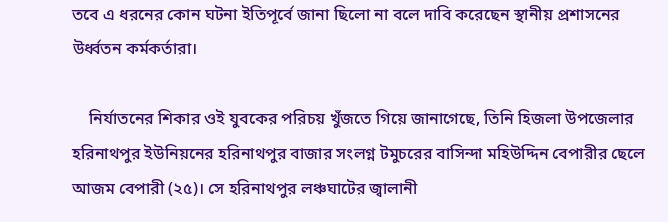তবে এ ধরনের কোন ঘটনা ইতিপূর্বে জানা ছিলো না বলে দাবি করেছেন স্থানীয় প্রশাসনের উর্ধ্বতন কর্মকর্তারা।

    নির্যাতনের শিকার ওই যুবকের পরিচয় খুঁজতে গিয়ে জানাগেছে, তিনি হিজলা উপজেলার হরিনাথপুর ইউনিয়নের হরিনাথপুর বাজার সংলগ্ন টমুচরের বাসিন্দা মহিউদ্দিন বেপারীর ছেলে আজম বেপারী (২৫)। সে হরিনাথপুর লঞ্চঘাটের জ্বালানী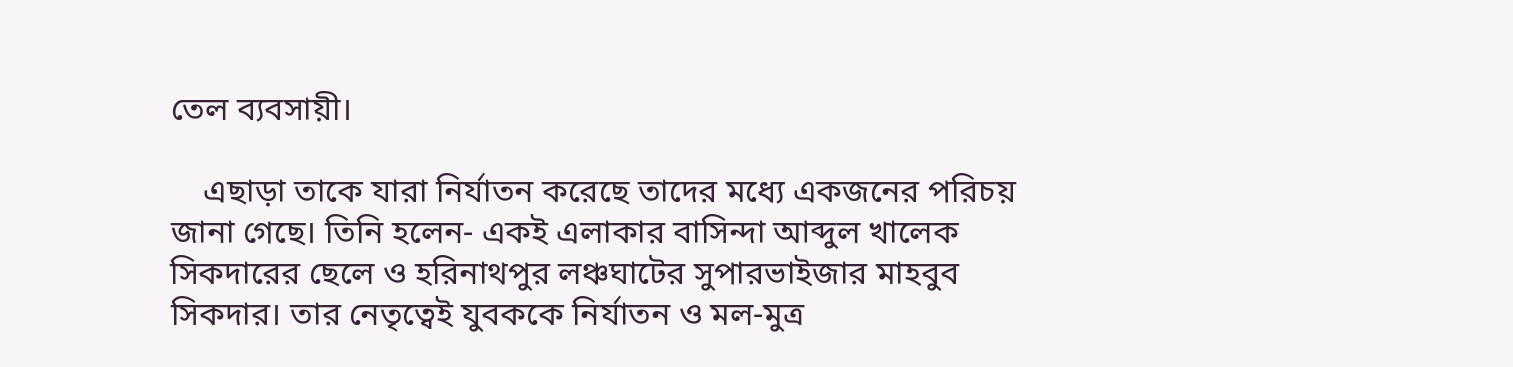তেল ব্যবসায়ী।

    এছাড়া তাকে যারা নির্যাতন করেছে তাদের মধ্যে একজনের পরিচয় জানা গেছে। তিনি হলেন- একই এলাকার বাসিন্দা আব্দুল খালেক সিকদারের ছেলে ও হরিনাথপুর লঞ্চঘাটের সুপারভাইজার মাহবুব সিকদার। তার নেতৃত্বেই যুবককে নির্যাতন ও মল-মুত্র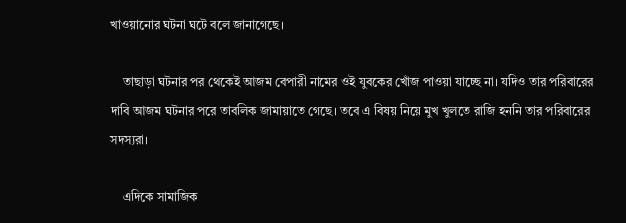খাওয়ানোর ঘটনা ঘটে বলে জানাগেছে।

    তাছাড়া ঘটনার পর থেকেই আজম বেপারী নামের ওই যুবকের খোঁজ পাওয়া যাচ্ছে না। যদিও তার পরিবারের দাবি আজম ঘটনার পরে তাবলিক জামায়াতে গেছে। তবে এ বিষয় নিয়ে মুখ খুলতে রাজি হননি তার পরিবারের সদস্যরা।

    এদিকে সামাজিক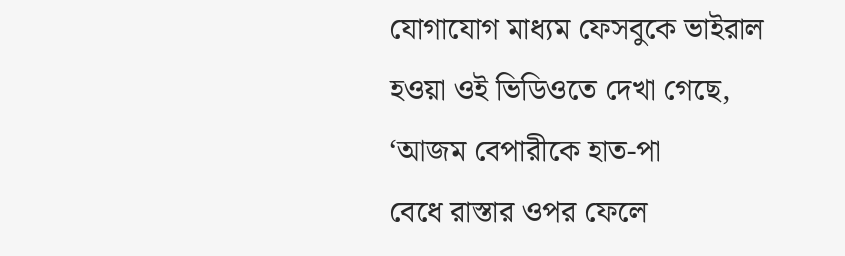যোগাযোগ মাধ্যম ফেসবুকে ভাইরাল হওয়া ওই ভিডিওতে দেখা গেছে, ‘আজম বেপারীকে হাত-পা বেধে ‍রাস্তার ওপর ফেলে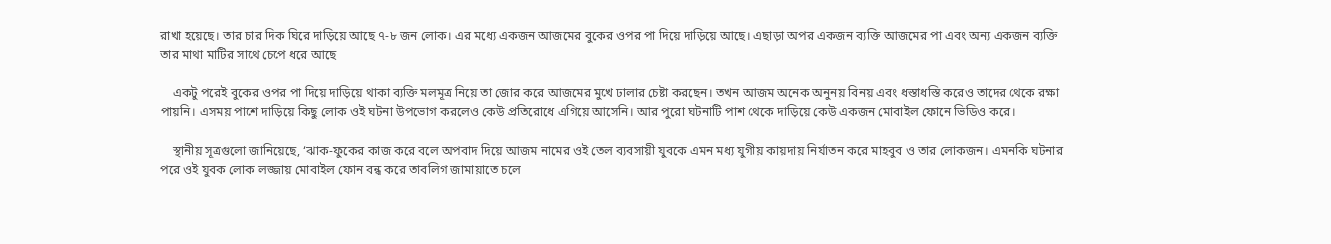রাখা হয়েছে। তার চার দিক ঘিরে দাড়িয়ে আছে ৭-৮ জন লোক। এর মধ্যে একজন আজমের বুকের ওপর পা দিয়ে দাড়িয়ে আছে। এছাড়া অপর একজন ব্যক্তি আজমের পা এবং অন্য একজন ব্যক্তি তার মাথা মাটির সাথে চেপে ধরে আছে

    একটু পরেই বুকের ওপর পা দিয়ে দাড়িয়ে থাকা ব্যক্তি মলমূত্র নিয়ে তা জোর করে আজমের মুখে ঢালার চেষ্টা করছেন। তখন আজম অনেক অনুনয় বিনয় এবং ধস্তাধস্তি করেও তাদের থেকে রক্ষা পায়নি। এসময় পাশে দাড়িয়ে কিছু লোক ওই ঘটনা উপভোগ করলেও কেউ প্রতিরোধে এগিয়ে আসেনি। আর পুরো ঘটনাটি পাশ থেকে দাড়িয়ে কেউ একজন মোবাইল ফোনে ভিডিও করে।

    স্থানীয় সূত্রগুলো জানিয়েছে, ‘ঝাক-ফুকের কাজ করে বলে অপবাদ দিয়ে আজম নামের ওই তেল ব্যবসায়ী যুবকে এমন মধ্য যুগীয় কায়দায় নির্যাতন করে মাহবুব ও তার লোকজন। এমনকি ঘটনার পরে ওই যুবক লোক লজ্জায় মোবাইল ফোন বন্ধ করে তাবলিগ জামায়াতে চলে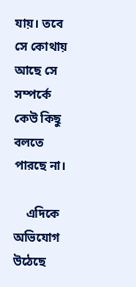যায়। তবে সে কোথায় আছে সে সম্পর্কে কেউ কিছু বলতে পারছে না।

    এদিকে অভিযোগ উঠেছে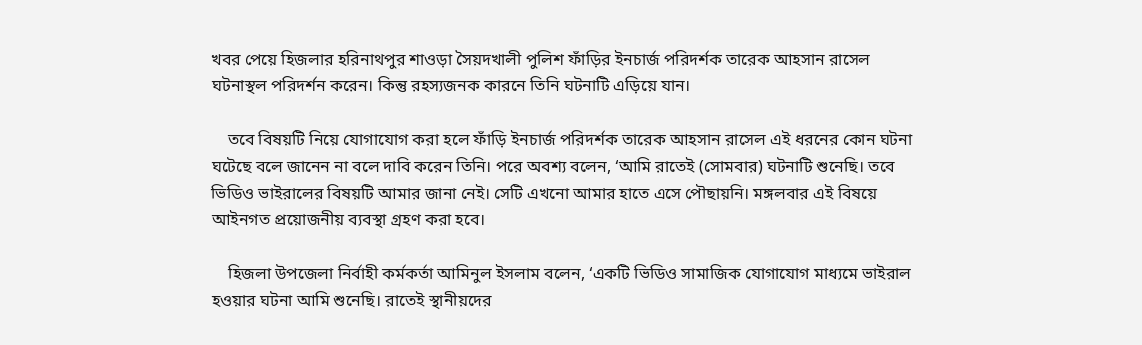খবর পেয়ে হিজলার হরিনাথপুর শাওড়া সৈয়দখালী পুলিশ ফাঁড়ির ইনচার্জ পরিদর্শক তারেক আহসান রাসেল ঘটনাস্থল পরিদর্শন করেন। কিন্তু রহস্যজনক কারনে তিনি ঘটনাটি এড়িয়ে যান।

    তবে বিষয়টি নিয়ে যোগাযোগ করা হলে ফাঁড়ি ইনচার্জ পরিদর্শক তারেক আহসান রাসেল এই ধরনের কোন ঘটনা ঘটেছে বলে জানেন না বলে দাবি করেন তিনি। পরে অবশ্য বলেন, ‘আমি রাতেই (সোমবার) ঘটনাটি শুনেছি। তবে ভিডিও ভাইরালের বিষয়টি আমার জানা নেই। সেটি এখনো আমার হাতে এসে পৌছায়নি। মঙ্গলবার এই বিষয়ে আইনগত প্রয়োজনীয় ব্যবস্থা গ্রহণ করা হবে।

    হিজলা উপজেলা নির্বাহী কর্মকর্তা আমিনুল ইসলাম বলেন, ‘একটি ভিডিও সামাজিক যোগাযোগ মাধ্যমে ভাইরাল হওয়ার ঘটনা আমি শুনেছি। রাতেই স্থানীয়দের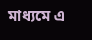মাধ্যমে এ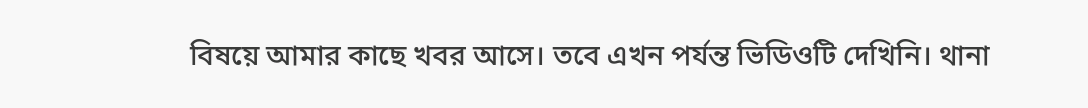বিষয়ে আমার কাছে খবর আসে। তবে এখন পর্যন্ত ভিডিওটি দেখিনি। থানা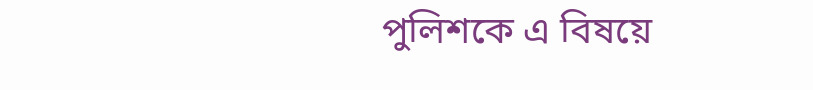পুলিশকে এ বিষয়ে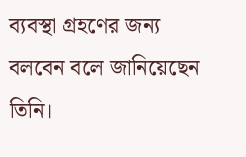ব্যবস্থা গ্রহণের জন্য বলবেন বলে জানিয়েছেন তিনি।